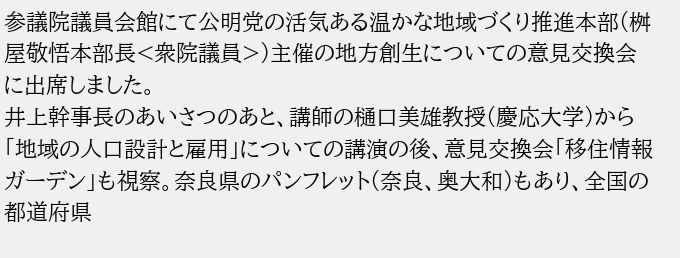参議院議員会館にて公明党の活気ある温かな地域づくり推進本部(桝屋敬悟本部長<衆院議員>)主催の地方創生についての意見交換会に出席しました。
井上幹事長のあいさつのあと、講師の樋口美雄教授(慶応大学)から「地域の人口設計と雇用」についての講演の後、意見交換会「移住情報ガーデン」も視察。奈良県のパンフレット(奈良、奥大和)もあり、全国の都道府県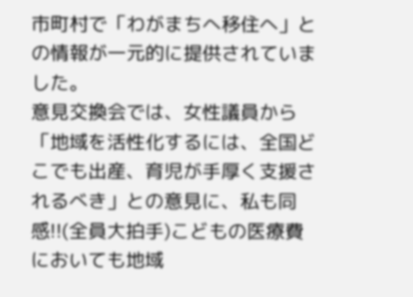市町村で「わがまちへ移住へ」との情報が一元的に提供されていました。
意見交換会では、女性議員から「地域を活性化するには、全国どこでも出産、育児が手厚く支援されるべき」との意見に、私も同感!!(全員大拍手)こどもの医療費においても地域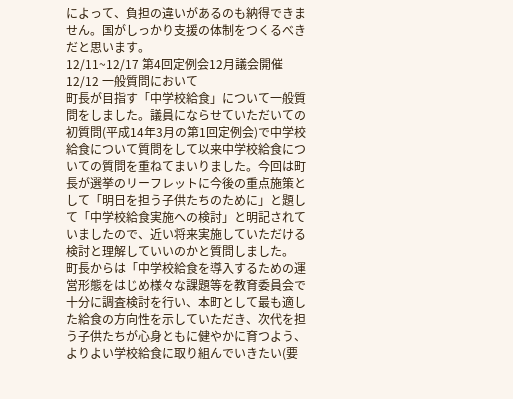によって、負担の違いがあるのも納得できません。国がしっかり支援の体制をつくるべきだと思います。
12/11~12/17 第4回定例会12月議会開催
12/12 一般質問において
町長が目指す「中学校給食」について一般質問をしました。議員にならせていただいての初質問(平成14年3月の第1回定例会)で中学校給食について質問をして以来中学校給食についての質問を重ねてまいりました。今回は町長が選挙のリーフレットに今後の重点施策として「明日を担う子供たちのために」と題して「中学校給食実施への検討」と明記されていましたので、近い将来実施していただける検討と理解していいのかと質問しました。
町長からは「中学校給食を導入するための運営形態をはじめ様々な課題等を教育委員会で十分に調査検討を行い、本町として最も適した給食の方向性を示していただき、次代を担う子供たちが心身ともに健やかに育つよう、よりよい学校給食に取り組んでいきたい(要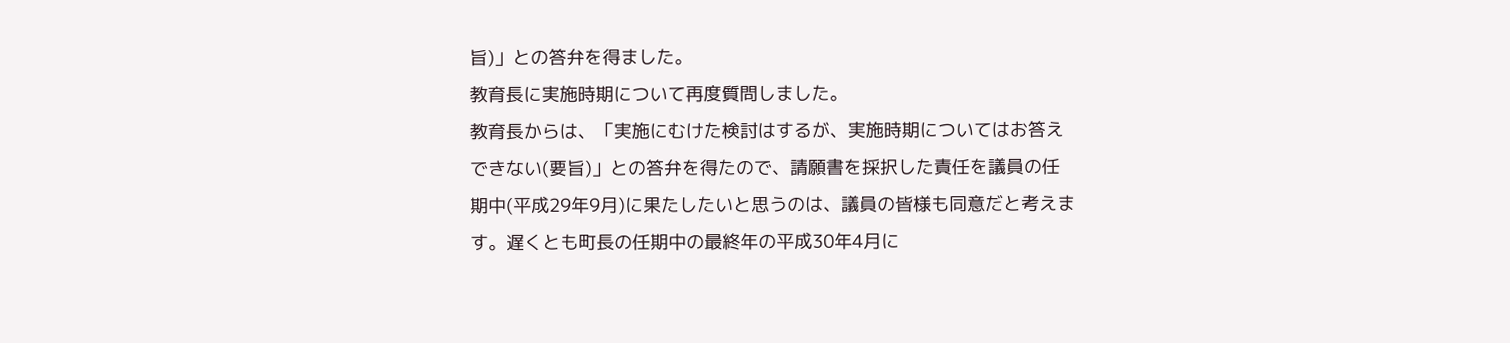旨)」との答弁を得ました。
教育長に実施時期について再度質問しました。
教育長からは、「実施にむけた検討はするが、実施時期についてはお答えできない(要旨)」との答弁を得たので、請願書を採択した責任を議員の任期中(平成29年9月)に果たしたいと思うのは、議員の皆様も同意だと考えます。遅くとも町長の任期中の最終年の平成30年4月に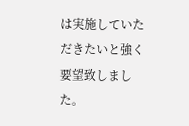は実施していただきたいと強く要望致しました。